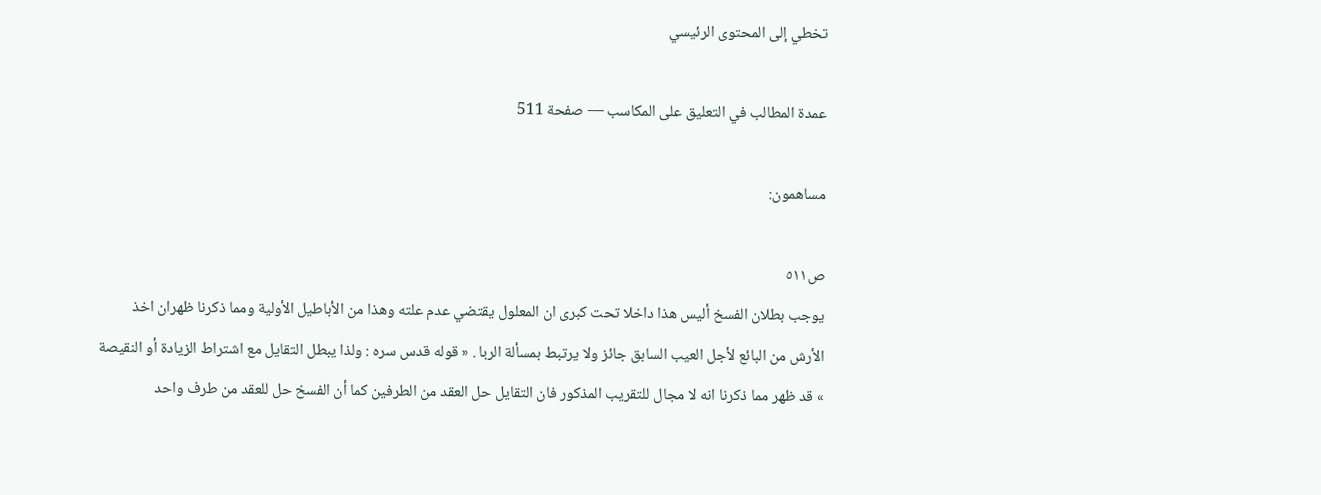تخطي إلى المحتوى الرئيسي

عمدة المطالب في التعليق على المكاسب — صفحة 511

مساهمون:

ص٥١١
يوجب بطلان الفسخ أليس هذا داخلا تحت كبرى ان المعلول يقتضي عدم علته وهذا من الأباطيل الأولية ومما ذكرنا ظهران اخذ الأرش من البائع لأجل العيب السابق جائز ولا يرتبط بمسألة الربا . « قوله قدس سره : ولذا يبطل التقايل مع اشتراط الزيادة أو النقيصة » قد ظهر مما ذكرنا انه لا مجال للتقريب المذكور فان التقايل حل العقد من الطرفين كما أن الفسخ حل للعقد من طرف واحد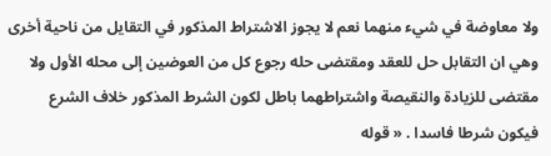ولا معاوضة في شيء منهما نعم لا يجوز الاشتراط المذكور في التقايل من ناحية أخرى وهي ان التقابل حل للعقد ومقتضى حله رجوع كل من العوضين إلى محله الأول ولا مقتضى للزيادة والنقيصة واشتراطهما باطل لكون الشرط المذكور خلاف الشرع فيكون شرطا فاسدا . « قوله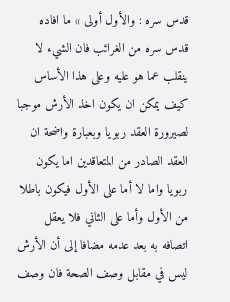قدس سره : والأول أولى » ما افاده قدس سره من الغرائب فان الشيء لا ينقلب عما هو عليه وعلى هذا الأساس كيف يمكن ان يكون اخذ الأرش موجبا لصيرورة العقد ربويا وبعبارة واضحة ان العقد الصادر من المتعاقدين اما يكون ربويا واما لا أما على الأول فيكون باطلا من الأول وأما على الثاني فلا يعقل اتصافه به بعد عدمه مضافا إلى أن الأرش ليس في مقابل وصف الصحة فان وصف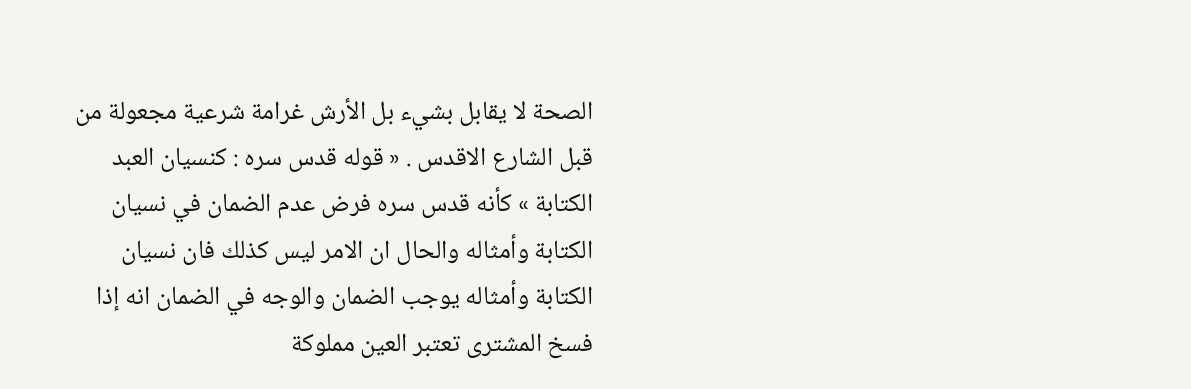الصحة لا يقابل بشيء بل الأرش غرامة شرعية مجعولة من قبل الشارع الاقدس . « قوله قدس سره : كنسيان العبد الكتابة » كأنه قدس سره فرض عدم الضمان في نسيان الكتابة وأمثاله والحال ان الامر ليس كذلك فان نسيان الكتابة وأمثاله يوجب الضمان والوجه في الضمان انه إذا فسخ المشترى تعتبر العين مملوكة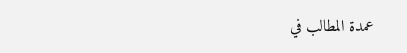عمدة المطالب في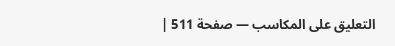التعليق على المكاسب — صفحة 511 |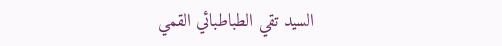السيد تقي الطباطبائي القمي